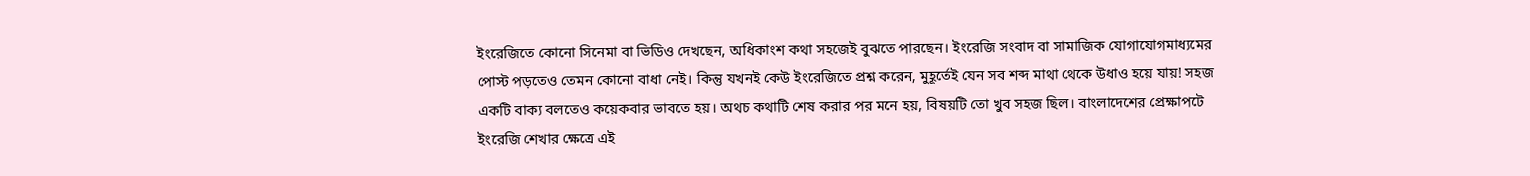ইংরেজিতে কোনো সিনেমা বা ভিডিও দেখছেন, অধিকাংশ কথা সহজেই বুঝতে পারছেন। ইংরেজি সংবাদ বা সামাজিক যোগাযোগমাধ্যমের পোস্ট পড়তেও তেমন কোনো বাধা নেই। কিন্তু যখনই কেউ ইংরেজিতে প্রশ্ন করেন, মুহূর্তেই যেন সব শব্দ মাথা থেকে উধাও হয়ে যায়! সহজ একটি বাক্য বলতেও কয়েকবার ভাবতে হয়। অথচ কথাটি শেষ করার পর মনে হয়, বিষয়টি তো খুব সহজ ছিল। বাংলাদেশের প্রেক্ষাপটে ইংরেজি শেখার ক্ষেত্রে এই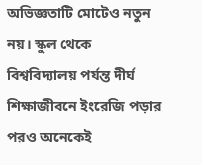অভিজ্ঞতাটি মোটেও নতুন নয়। স্কুল থেকে বিশ্ববিদ্যালয় পর্যন্ত দীর্ঘ শিক্ষাজীবনে ইংরেজি পড়ার পরও অনেকেই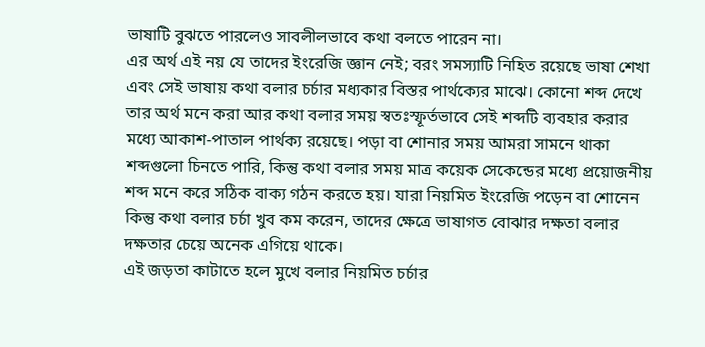ভাষাটি বুঝতে পারলেও সাবলীলভাবে কথা বলতে পারেন না।
এর অর্থ এই নয় যে তাদের ইংরেজি জ্ঞান নেই; বরং সমস্যাটি নিহিত রয়েছে ভাষা শেখা এবং সেই ভাষায় কথা বলার চর্চার মধ্যকার বিস্তর পার্থক্যের মাঝে। কোনো শব্দ দেখে তার অর্থ মনে করা আর কথা বলার সময় স্বতঃস্ফূর্তভাবে সেই শব্দটি ব্যবহার করার মধ্যে আকাশ-পাতাল পার্থক্য রয়েছে। পড়া বা শোনার সময় আমরা সামনে থাকা শব্দগুলো চিনতে পারি, কিন্তু কথা বলার সময় মাত্র কয়েক সেকেন্ডের মধ্যে প্রয়োজনীয় শব্দ মনে করে সঠিক বাক্য গঠন করতে হয়। যারা নিয়মিত ইংরেজি পড়েন বা শোনেন কিন্তু কথা বলার চর্চা খুব কম করেন, তাদের ক্ষেত্রে ভাষাগত বোঝার দক্ষতা বলার দক্ষতার চেয়ে অনেক এগিয়ে থাকে।
এই জড়তা কাটাতে হলে মুখে বলার নিয়মিত চর্চার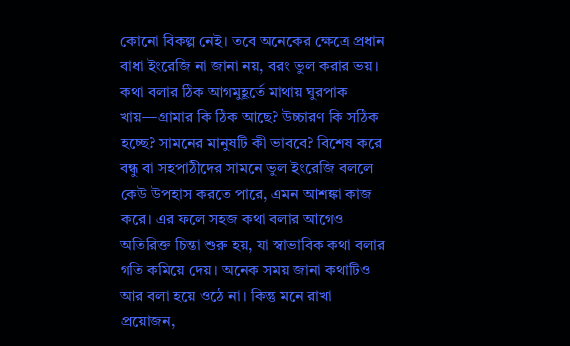কোনো বিকল্প নেই। তবে অনেকের ক্ষেত্রে প্রধান বাধা ইংরেজি না জানা নয়, বরং ভুল করার ভয়। কথা বলার ঠিক আগমুহূর্তে মাথায় ঘুরপাক খায়—গ্রামার কি ঠিক আছে? উচ্চারণ কি সঠিক হচ্ছে? সামনের মানুষটি কী ভাববে? বিশেষ করে বন্ধু বা সহপাঠীদের সামনে ভুল ইংরেজি বললে কেউ উপহাস করতে পারে, এমন আশঙ্কা কাজ করে। এর ফলে সহজ কথা বলার আগেও অতিরিক্ত চিন্তা শুরু হয়, যা স্বাভাবিক কথা বলার গতি কমিয়ে দেয়। অনেক সময় জানা কথাটিও আর বলা হয়ে ওঠে না। কিন্তু মনে রাখা প্রয়োজন,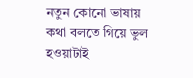নতুন কোনো ভাষায় কথা বলতে গিয়ে ভুল হওয়াটাই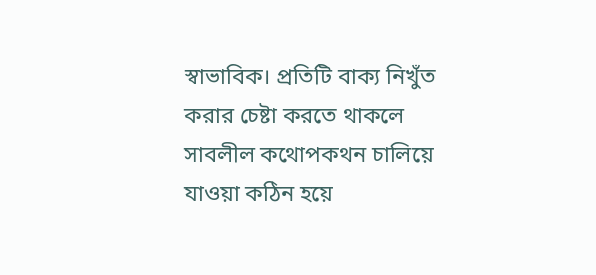স্বাভাবিক। প্রতিটি বাক্য নিখুঁত করার চেষ্টা করতে থাকলে সাবলীল কথোপকথন চালিয়ে যাওয়া কঠিন হয়ে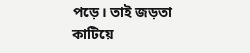পড়ে। তাই জড়তা কাটিয়ে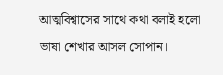আত্মবিশ্বাসের সাথে কথা বলাই হলো ভাষা শেখার আসল সোপান।